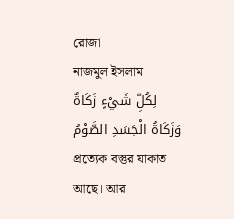রোজা
নাজমুল ইসলাম
لِكُلِّ شَيْءٍ زَكَاةٌ وَزَكَاةُ الْجَسَدِ الصَّوْمُ প্রত্যেক বস্তুর যাকাত আছে। আর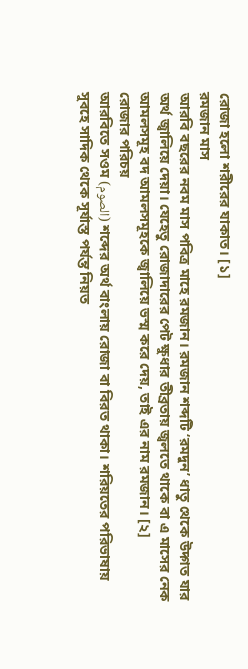রোজা হলো শরীরের যাকাত। [১]
রমজান মাস
আরবি বছরের নবম মাস পবিত্র মাহে রমজান। রমজান শব্দটি ‘রমদুন’ ধাতু থেকে উদ্গত যার অর্থ জ্বালিয়ে দেয়া। যেহেতু রোজাদারের পেট ক্ষুধার তীব্রতায় জ্বলতে থাকে বা এ মাসের নেক আমলসমূহ বদ আমলসমূহকে জ্বালিয়ে ভস্ম করে দেয়, তাই এর নাম রমজান। [২]
রোজার পরিচয়
আরবিতে সওম (الصوم) শব্দের অর্থ বাংলায় রোজা বা বিরত থাকা। শরিয়তের পরিভাষায় সুবহে সাদিক থেকে সূর্যাস্ত পর্যন্ত নিয়ত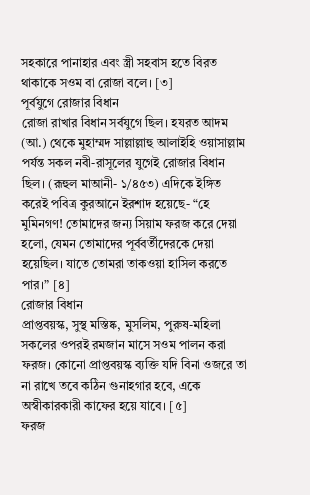সহকারে পানাহার এবং স্ত্রী সহবাস হতে বিরত থাকাকে সওম বা রোজা বলে। [৩]
পূর্বযুগে রোজার বিধান
রোজা রাখার বিধান সর্বযুগে ছিল। হযরত আদম (আ.) থেকে মুহাম্মদ সাল্লাল্লাহু আলাইহি ওয়াসাল্লাম পর্যন্ত সকল নবী-রাসূলের যুগেই রোজার বিধান ছিল। (রূহুল মাআনী- ১/৪৫৩) এদিকে ইঙ্গিত করেই পবিত্র কুরআনে ইরশাদ হয়েছে- “হে মুমিনগণ! তোমাদের জন্য সিয়াম ফরজ করে দেয়া হলো, যেমন তোমাদের পূর্ববর্তীদেরকে দেয়া হয়েছিল। যাতে তোমরা তাকওয়া হাসিল করতে পার।” [৪]
রোজার বিধান
প্রাপ্তবয়স্ক, সুস্থ মস্তিষ্ক, মুসলিম, পুরুষ-মহিলা সকলের ওপরই রমজান মাসে সওম পালন করা ফরজ। কোনো প্রাপ্তবয়স্ক ব্যক্তি যদি বিনা ওজরে তা না রাখে তবে কঠিন গুনাহগার হবে, একে অস্বীকারকারী কাফের হয়ে যাবে। [৫]
ফরজ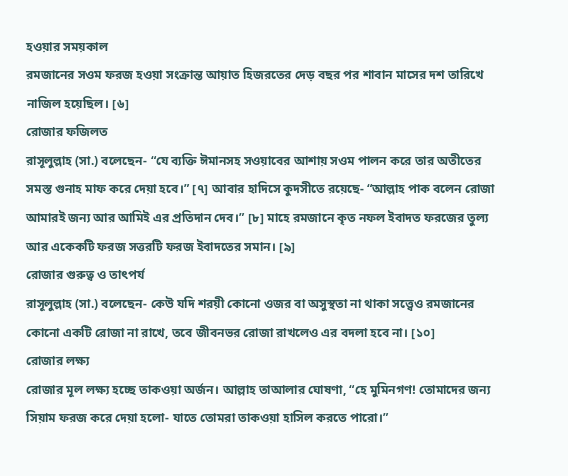হওয়ার সময়কাল
রমজানের সওম ফরজ হওয়া সংক্রান্ত আয়াত হিজরতের দেড় বছর পর শাবান মাসের দশ তারিখে নাজিল হয়েছিল। [৬]
রোজার ফজিলত
রাসূলুল্লাহ (সা.) বলেছেন- “যে ব্যক্তি ঈমানসহ সওয়াবের আশায় সওম পালন করে তার অতীতের সমস্ত গুনাহ মাফ করে দেয়া হবে।” [৭] আবার হাদিসে কুদসীতে রয়েছে- “আল্লাহ পাক বলেন রোজা আমারই জন্য আর আমিই এর প্রতিদান দেব।” [৮] মাহে রমজানে কৃত নফল ইবাদত ফরজের তুল্য আর একেকটি ফরজ সত্তরটি ফরজ ইবাদতের সমান। [৯]
রোজার গুরুত্ব ও তাৎপর্য
রাসূলুল্লাহ (সা.) বলেছেন- কেউ যদি শরয়ী কোনো ওজর বা অসুস্থতা না থাকা সত্ত্বেও রমজানের কোনো একটি রোজা না রাখে, তবে জীবনভর রোজা রাখলেও এর বদলা হবে না। [১০]
রোজার লক্ষ্য
রোজার মূল লক্ষ্য হচ্ছে তাকওয়া অর্জন। আল্লাহ তাআলার ঘোষণা, “হে মুমিনগণ! তোমাদের জন্য সিয়াম ফরজ করে দেয়া হলো- যাতে তোমরা তাকওয়া হাসিল করতে পারো।”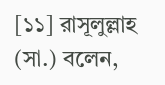[১১] রাসূলুল্লাহ (সা.) বলেন,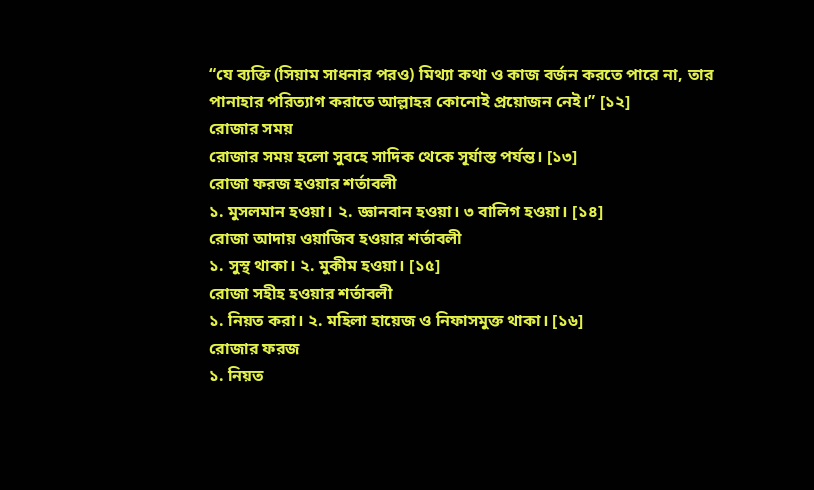“যে ব্যক্তি (সিয়াম সাধনার পরও) মিথ্যা কথা ও কাজ বর্জন করতে পারে না, তার পানাহার পরিত্যাগ করাতে আল্লাহর কোনোই প্রয়োজন নেই।” [১২]
রোজার সময়
রোজার সময় হলো সুবহে সাদিক থেকে সূর্যাস্ত পর্যন্ত। [১৩]
রোজা ফরজ হওয়ার শর্তাবলী
১. মুসলমান হওয়া। ২. জ্ঞানবান হওয়া। ৩ বালিগ হওয়া। [১৪]
রোজা আদায় ওয়াজিব হওয়ার শর্তাবলী
১. সুস্থ থাকা। ২. মুকীম হওয়া। [১৫]
রোজা সহীহ হওয়ার শর্তাবলী
১. নিয়ত করা। ২. মহিলা হায়েজ ও নিফাসমুক্ত থাকা। [১৬]
রোজার ফরজ
১. নিয়ত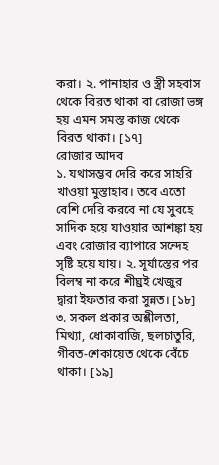করা। ২. পানাহার ও স্ত্রী সহবাস থেকে বিরত থাকা বা রোজা ভঙ্গ হয় এমন সমস্ত কাজ থেকে বিরত থাকা। [১৭]
রোজার আদব
১. যথাসম্ভব দেরি করে সাহরি খাওয়া মুস্তাহাব। তবে এতো বেশি দেরি করবে না যে সুবহে সাদিক হয়ে যাওয়ার আশঙ্কা হয় এবং রোজার ব্যাপারে সন্দেহ সৃষ্টি হয়ে যায়। ২. সূর্যাস্তের পর বিলম্ব না করে শীঘ্রই খেজুর দ্বারা ইফতার করা সুন্নত। [১৮] ৩. সকল প্রকার অশ্লীলতা, মিথ্যা, ধোকাবাজি, ছলচাতুরি, গীবত-শেকায়েত থেকে বেঁচে থাকা। [১৯]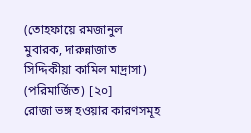(তোহফায়ে রমজানুল মুবারক, দারুন্নাজাত সিদ্দিকীয়া কামিল মাদ্রাসা) (পরিমার্জিত) [২০]
রোজা ভঙ্গ হওয়ার কারণসমূহ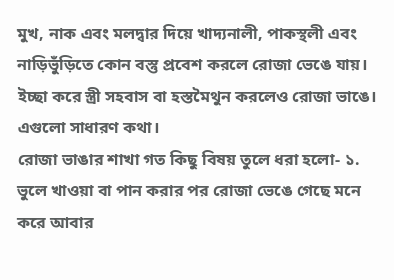মুখ, নাক এবং মলদ্বার দিয়ে খাদ্যনালী, পাকস্থলী এবং নাড়িভুঁড়িতে কোন বস্তু প্রবেশ করলে রোজা ভেঙে যায়। ইচ্ছা করে স্ত্রী সহবাস বা হস্তমৈথুন করলেও রোজা ভাঙে। এগুলো সাধারণ কথা।
রোজা ভাঙার শাখা গত কিছু বিষয় তুলে ধরা হলো- ১. ভুলে খাওয়া বা পান করার পর রোজা ভেঙে গেছে মনে করে আবার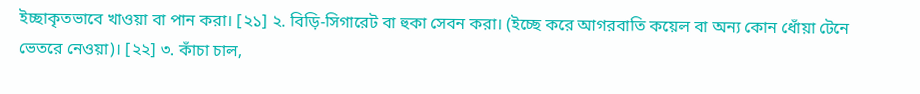ইচ্ছাকৃতভাবে খাওয়া বা পান করা। [২১] ২. বিড়ি-সিগারেট বা হুকা সেবন করা। (ইচ্ছে করে আগরবাতি কয়েল বা অন্য কোন ধোঁয়া টেনে ভেতরে নেওয়া)। [২২] ৩. কাঁচা চাল,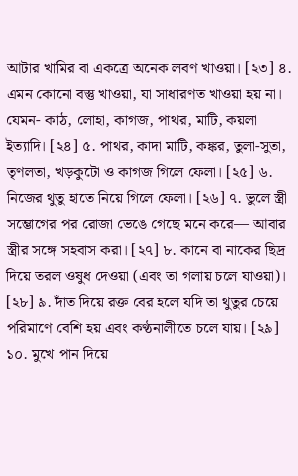আটার খামির বা একত্রে অনেক লবণ খাওয়া। [২৩] ৪. এমন কোনো বস্তু খাওয়া, যা সাধারণত খাওয়া হয় না। যেমন- কাঠ, লোহা, কাগজ, পাথর, মাটি, কয়লা ইত্যাদি। [২৪] ৫. পাথর, কাদা মাটি, কঙ্কর, তুলা-সুতা, তৃণলতা, খড়কুটো ও কাগজ গিলে ফেলা। [২৫] ৬. নিজের থুতু হাতে নিয়ে গিলে ফেলা। [২৬] ৭. ভুলে স্ত্রী সম্ভোগের পর রোজা ভেঙে গেছে মনে করে— আবার স্ত্রীর সঙ্গে সহবাস করা। [২৭] ৮. কানে বা নাকের ছিদ্র দিয়ে তরল ওষুধ দেওয়া (এবং তা গলায় চলে যাওয়া)। [২৮] ৯. দাঁত দিয়ে রক্ত বের হলে যদি তা থুতুর চেয়ে পরিমাণে বেশি হয় এবং কণ্ঠনালীতে চলে যায়। [২৯] ১০. মুখে পান দিয়ে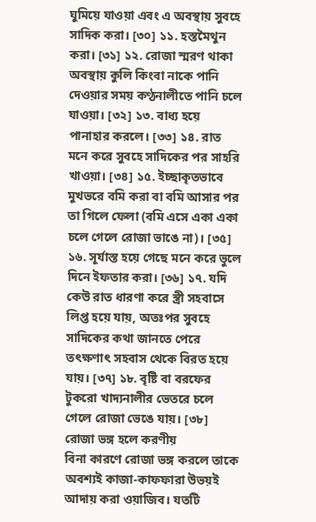ঘুমিয়ে যাওয়া এবং এ অবস্থায় সুবহে সাদিক করা। [৩০] ১১. হস্তমৈথুন করা। [৩১] ১২. রোজা স্মরণ থাকা অবস্থায় কুলি কিংবা নাকে পানি দেওয়ার সময় কণ্ঠনালীতে পানি চলে যাওয়া। [৩২] ১৩. বাধ্য হয়ে পানাহার করলে। [৩৩] ১৪. রাত মনে করে সুবহে সাদিকের পর সাহরি খাওয়া। [৩৪] ১৫. ইচ্ছাকৃতভাবে মুখভরে বমি করা বা বমি আসার পর তা গিলে ফেলা (বমি এসে একা একা চলে গেলে রোজা ভাঙে না)। [৩৫] ১৬. সূর্যাস্ত হয়ে গেছে মনে করে ভুলে দিনে ইফতার করা। [৩৬] ১৭. যদি কেউ রাত ধারণা করে স্ত্রী সহবাসে লিপ্ত হয়ে যায়, অতঃপর সুবহে সাদিকের কথা জানতে পেরে তৎক্ষণাৎ সহবাস থেকে বিরত হয়ে যায়। [৩৭] ১৮. বৃষ্টি বা বরফের টুকরো খাদ্যনালীর ভেতরে চলে গেলে রোজা ভেঙে যায়। [৩৮]
রোজা ভঙ্গ হলে করণীয়
বিনা কারণে রোজা ভঙ্গ করলে তাকে অবশ্যই কাজা-কাফফারা উভয়ই আদায় করা ওয়াজিব। যতটি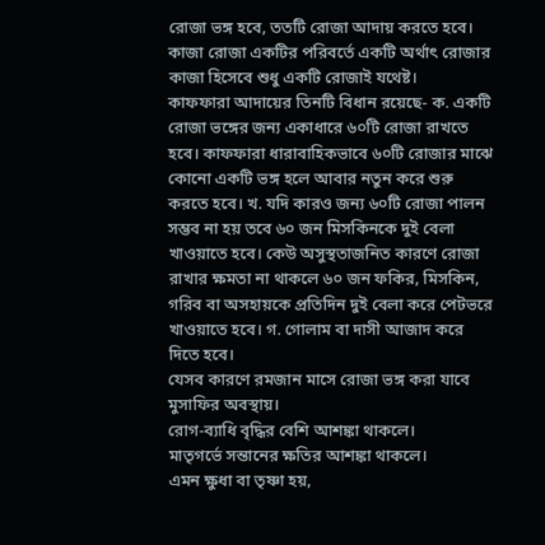রোজা ভঙ্গ হবে, ততটি রোজা আদায় করতে হবে। কাজা রোজা একটির পরিবর্তে একটি অর্থাৎ রোজার কাজা হিসেবে শুধু একটি রোজাই যথেষ্ট।
কাফফারা আদায়ের তিনটি বিধান রয়েছে- ক. একটি রোজা ভঙ্গের জন্য একাধারে ৬০টি রোজা রাখতে হবে। কাফফারা ধারাবাহিকভাবে ৬০টি রোজার মাঝে কোনো একটি ভঙ্গ হলে আবার নতুন করে শুরু করতে হবে। খ. যদি কারও জন্য ৬০টি রোজা পালন সম্ভব না হয় তবে ৬০ জন মিসকিনকে দুই বেলা খাওয়াতে হবে। কেউ অসুস্থতাজনিত কারণে রোজা রাখার ক্ষমতা না থাকলে ৬০ জন ফকির, মিসকিন, গরিব বা অসহায়কে প্রতিদিন দুই বেলা করে পেটভরে খাওয়াতে হবে। গ. গোলাম বা দাসী আজাদ করে দিতে হবে।
যেসব কারণে রমজান মাসে রোজা ভঙ্গ করা যাবে
মুসাফির অবস্থায়।
রোগ-ব্যাধি বৃদ্ধির বেশি আশঙ্কা থাকলে।
মাতৃগর্ভে সন্তানের ক্ষতির আশঙ্কা থাকলে।
এমন ক্ষুধা বা তৃষ্ণা হয়,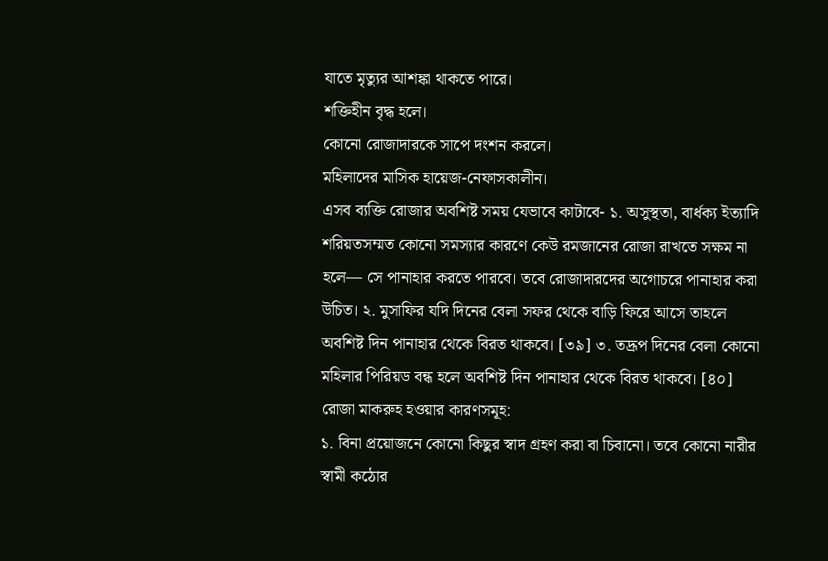যাতে মৃত্যুর আশঙ্কা থাকতে পারে।
শক্তিহীন বৃদ্ধ হলে।
কোনো রোজাদারকে সাপে দংশন করলে।
মহিলাদের মাসিক হায়েজ-নেফাসকালীন।
এসব ব্যক্তি রোজার অবশিষ্ট সময় যেভাবে কাটাবে- ১. অসুস্থতা, বার্ধক্য ইত্যাদি শরিয়তসম্মত কোনো সমস্যার কারণে কেউ রমজানের রোজা রাখতে সক্ষম না হলে— সে পানাহার করতে পারবে। তবে রোজাদারদের অগোচরে পানাহার করা উচিত। ২. মুসাফির যদি দিনের বেলা সফর থেকে বাড়ি ফিরে আসে তাহলে অবশিষ্ট দিন পানাহার থেকে বিরত থাকবে। [৩৯] ৩. তদ্রূপ দিনের বেলা কোনো মহিলার পিরিয়ড বন্ধ হলে অবশিষ্ট দিন পানাহার থেকে বিরত থাকবে। [৪০]
রোজা মাকরুহ হওয়ার কারণসমূহ:
১. বিনা প্রয়োজনে কোনো কিছুর স্বাদ গ্রহণ করা বা চিবানো। তবে কোনো নারীর স্বামী কঠোর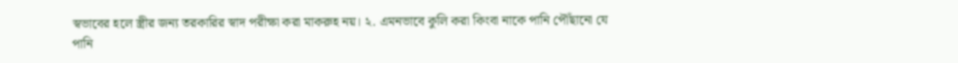স্বভাবের হলে স্ত্রীর জন্য তরকারির স্বাদ পরীক্ষা করা মাকরুহ নয়। ২. এমনভাবে কুলি করা কিংবা নাকে পানি পৌঁছানো যে পানি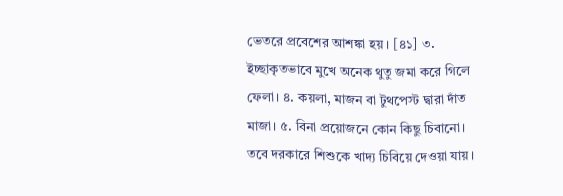ভেতরে প্রবেশের আশঙ্কা হয়। [৪১] ৩. ইচ্ছাকৃতভাবে মুখে অনেক থুতু জমা করে গিলে ফেলা। ৪. কয়লা, মাজন বা টুথপেস্ট দ্বারা দাঁত মাজা। ৫. বিনা প্রয়োজনে কোন কিছু চিবানো। তবে দরকারে শিশুকে খাদ্য চিবিয়ে দেওয়া যায়।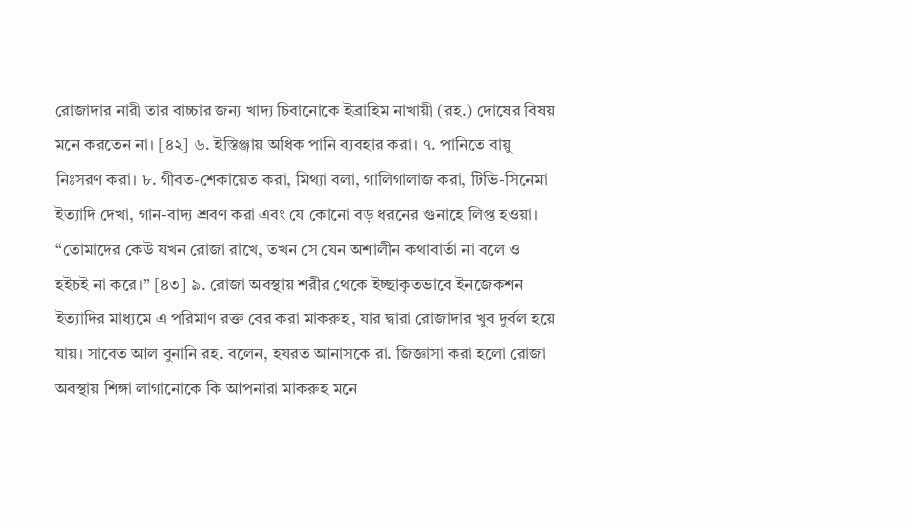রোজাদার নারী তার বাচ্চার জন্য খাদ্য চিবানোকে ইব্রাহিম নাখায়ী (রহ.) দোষের বিষয় মনে করতেন না। [৪২] ৬. ইস্তিঞ্জায় অধিক পানি ব্যবহার করা। ৭. পানিতে বায়ু নিঃসরণ করা। ৮. গীবত-শেকায়েত করা, মিথ্যা বলা, গালিগালাজ করা, টিভি-সিনেমা ইত্যাদি দেখা, গান-বাদ্য শ্রবণ করা এবং যে কোনো বড় ধরনের গুনাহে লিপ্ত হওয়া। “তোমাদের কেউ যখন রোজা রাখে, তখন সে যেন অশালীন কথাবার্তা না বলে ও হইচই না করে।” [৪৩] ৯. রোজা অবস্থায় শরীর থেকে ইচ্ছাকৃতভাবে ইনজেকশন ইত্যাদির মাধ্যমে এ পরিমাণ রক্ত বের করা মাকরুহ, যার দ্বারা রোজাদার খুব দুর্বল হয়ে যায়। সাবেত আল বুনানি রহ. বলেন, হযরত আনাসকে রা. জিজ্ঞাসা করা হলো রোজা অবস্থায় শিঙ্গা লাগানোকে কি আপনারা মাকরুহ মনে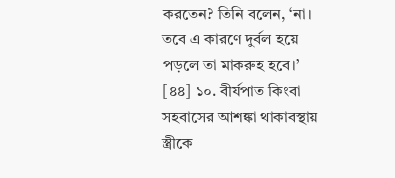করতেন? তিনি বলেন, ‘না। তবে এ কারণে দুর্বল হয়ে পড়লে তা মাকরুহ হবে।’ [৪৪] ১০. বীর্যপাত কিংবা সহবাসের আশঙ্কা থাকাবস্থায় স্ত্রীকে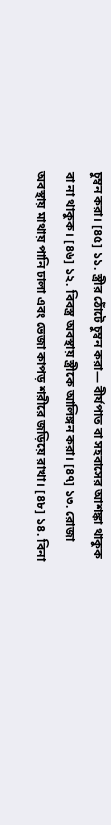চুম্বন করা। [৪৫] ১১. স্ত্রীর ঠোঁটে চুম্বন করা— বীর্যপাত বা সহবাসের আশঙ্কা থাকুক বা না থাকুক। [৪৬] ১২. বিবস্ত্র অবস্থায় স্ত্রীকে আলিঙ্গন করা। [৪৭] ১৩. রোজা অবস্থায় মাথায় পানি ঢালা এবং ভেজা কাপড় শরীরে জড়িয়ে রাখা। [৪৮] ১৪. বিনা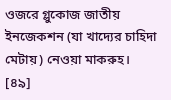ওজরে গ্লুকোজ জাতীয় ইনজেকশন (যা খাদ্যের চাহিদা মেটায়) নেওয়া মাকরুহ। [৪৯]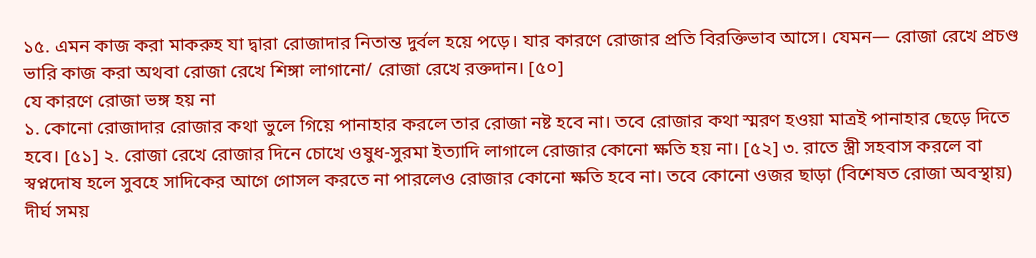১৫. এমন কাজ করা মাকরুহ যা দ্বারা রোজাদার নিতান্ত দুর্বল হয়ে পড়ে। যার কারণে রোজার প্রতি বিরক্তিভাব আসে। যেমন— রোজা রেখে প্রচণ্ড ভারি কাজ করা অথবা রোজা রেখে শিঙ্গা লাগানো/ রোজা রেখে রক্তদান। [৫০]
যে কারণে রোজা ভঙ্গ হয় না
১. কোনো রোজাদার রোজার কথা ভুলে গিয়ে পানাহার করলে তার রোজা নষ্ট হবে না। তবে রোজার কথা স্মরণ হওয়া মাত্রই পানাহার ছেড়ে দিতে হবে। [৫১] ২. রোজা রেখে রোজার দিনে চোখে ওষুধ-সুরমা ইত্যাদি লাগালে রোজার কোনো ক্ষতি হয় না। [৫২] ৩. রাতে স্ত্রী সহবাস করলে বা স্বপ্নদোষ হলে সুবহে সাদিকের আগে গোসল করতে না পারলেও রোজার কোনো ক্ষতি হবে না। তবে কোনো ওজর ছাড়া (বিশেষত রোজা অবস্থায়) দীর্ঘ সময়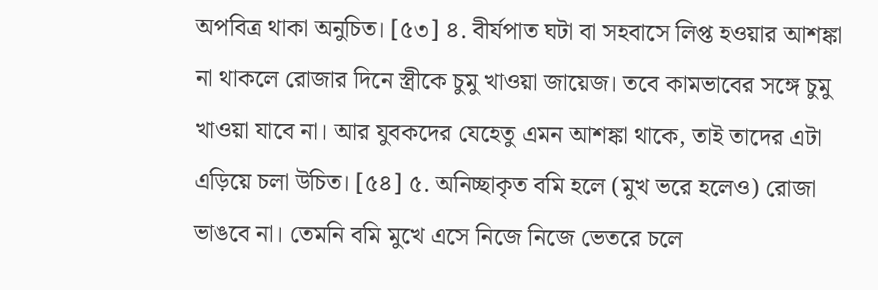অপবিত্র থাকা অনুচিত। [৫৩] ৪. বীর্যপাত ঘটা বা সহবাসে লিপ্ত হওয়ার আশঙ্কা না থাকলে রোজার দিনে স্ত্রীকে চুমু খাওয়া জায়েজ। তবে কামভাবের সঙ্গে চুমু খাওয়া যাবে না। আর যুবকদের যেহেতু এমন আশঙ্কা থাকে, তাই তাদের এটা এড়িয়ে চলা উচিত। [৫৪] ৫. অনিচ্ছাকৃত বমি হলে (মুখ ভরে হলেও) রোজা ভাঙবে না। তেমনি বমি মুখে এসে নিজে নিজে ভেতরে চলে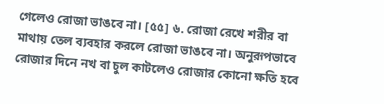গেলেও রোজা ভাঙবে না। [৫৫] ৬. রোজা রেখে শরীর বা মাথায় তেল ব্যবহার করলে রোজা ভাঙবে না। অনুরূপভাবে রোজার দিনে নখ বা চুল কাটলেও রোজার কোনো ক্ষতি হবে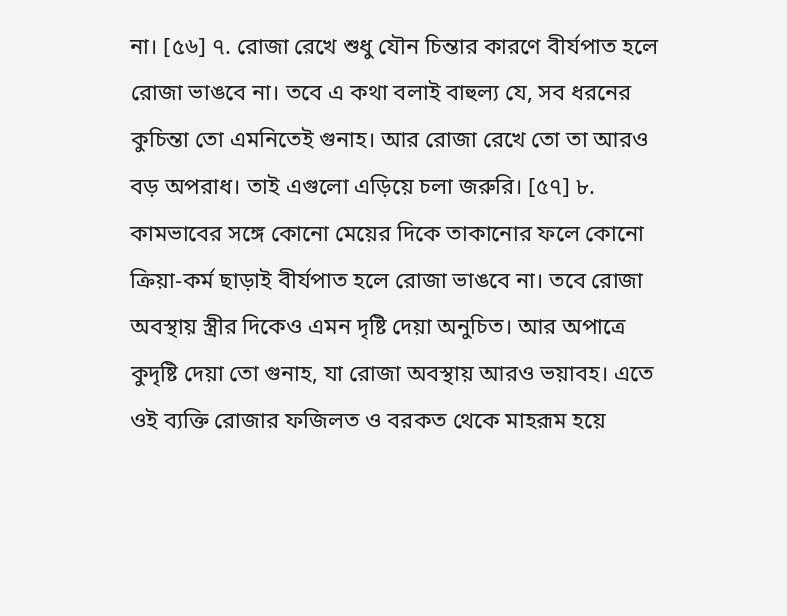না। [৫৬] ৭. রোজা রেখে শুধু যৌন চিন্তার কারণে বীর্যপাত হলে রোজা ভাঙবে না। তবে এ কথা বলাই বাহুল্য যে, সব ধরনের কুচিন্তা তো এমনিতেই গুনাহ। আর রোজা রেখে তো তা আরও বড় অপরাধ। তাই এগুলো এড়িয়ে চলা জরুরি। [৫৭] ৮. কামভাবের সঙ্গে কোনো মেয়ের দিকে তাকানোর ফলে কোনো ক্রিয়া-কর্ম ছাড়াই বীর্যপাত হলে রোজা ভাঙবে না। তবে রোজা অবস্থায় স্ত্রীর দিকেও এমন দৃষ্টি দেয়া অনুচিত। আর অপাত্রে কুদৃষ্টি দেয়া তো গুনাহ, যা রোজা অবস্থায় আরও ভয়াবহ। এতে ওই ব্যক্তি রোজার ফজিলত ও বরকত থেকে মাহরূম হয়ে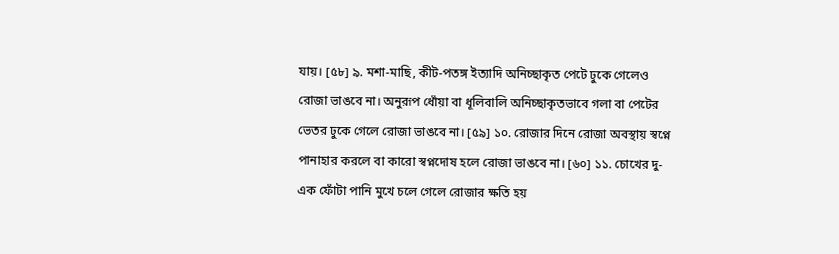যায়। [৫৮] ৯. মশা-মাছি, কীট-পতঙ্গ ইত্যাদি অনিচ্ছাকৃত পেটে ঢুকে গেলেও রোজা ভাঙবে না। অনুরূপ ধোঁয়া বা ধূলিবালি অনিচ্ছাকৃতভাবে গলা বা পেটের ভেতর ঢুকে গেলে রোজা ভাঙবে না। [৫৯] ১০. রোজার দিনে রোজা অবস্থায় স্বপ্নে পানাহার করলে বা কারো স্বপ্নদোষ হলে রোজা ভাঙবে না। [৬০] ১১. চোখের দু-এক ফোঁটা পানি মুখে চলে গেলে রোজার ক্ষতি হয়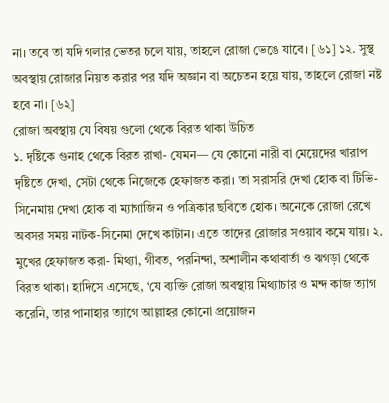না। তবে তা যদি গলার ভেতর চলে যায়, তাহলে রোজা ভেঙে যাবে। [৬১] ১২. সুস্থ অবস্থায় রোজার নিয়ত করার পর যদি অজ্ঞান বা অচেতন হয়ে যায়, তাহলে রোজা নষ্ট হবে না। [৬২]
রোজা অবস্থায় যে বিষয় গুলো থেকে বিরত থাকা উচিত
১. দৃষ্টিকে গুনাহ থেকে বিরত রাখা- যেমন— যে কোনো নারী বা মেয়েদের খারাপ দৃষ্টিতে দেখা, সেটা থেকে নিজেকে হেফাজত করা। তা সরাসরি দেখা হোক বা টিভি-সিনেমায় দেখা হোক বা ম্যাগাজিন ও পত্রিকার ছবিতে হোক। অনেকে রোজা রেখে অবসর সময় নাটক-সিনেমা দেখে কাটান। এতে তাদের রোজার সওয়াব কমে যায়। ২. মুখের হেফাজত করা- মিথ্যা, গীবত, পরনিন্দা, অশালীন কথাবার্তা ও ঝগড়া থেকে বিরত থাকা। হাদিসে এসেছে, ‘যে ব্যক্তি রোজা অবস্থায় মিথ্যাচার ও মন্দ কাজ ত্যাগ করেনি, তার পানাহার ত্যাগে আল্লাহর কোনো প্রয়োজন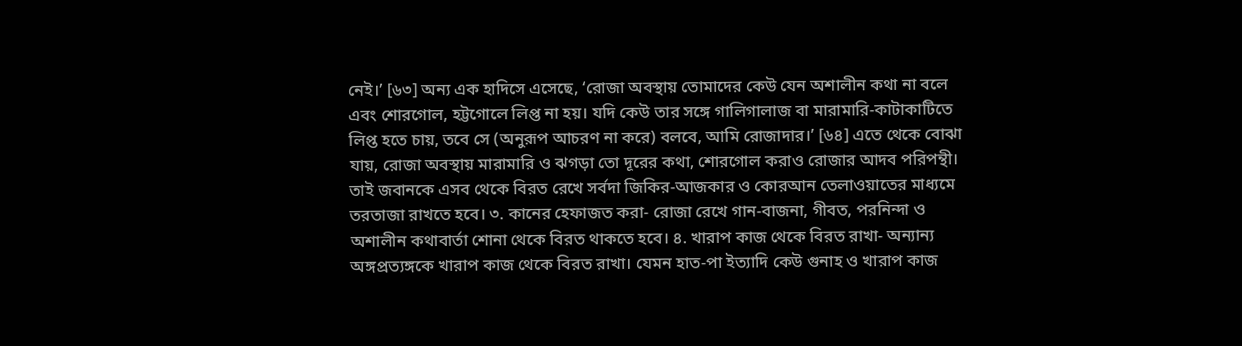নেই।’ [৬৩] অন্য এক হাদিসে এসেছে, ‘রোজা অবস্থায় তোমাদের কেউ যেন অশালীন কথা না বলে এবং শোরগোল, হট্টগোলে লিপ্ত না হয়। যদি কেউ তার সঙ্গে গালিগালাজ বা মারামারি-কাটাকাটিতে লিপ্ত হতে চায়, তবে সে (অনুরূপ আচরণ না করে) বলবে, আমি রোজাদার।’ [৬৪] এতে থেকে বোঝা যায়, রোজা অবস্থায় মারামারি ও ঝগড়া তো দূরের কথা, শোরগোল করাও রোজার আদব পরিপন্থী। তাই জবানকে এসব থেকে বিরত রেখে সর্বদা জিকির-আজকার ও কোরআন তেলাওয়াতের মাধ্যমে তরতাজা রাখতে হবে। ৩. কানের হেফাজত করা- রোজা রেখে গান-বাজনা, গীবত, পরনিন্দা ও অশালীন কথাবার্তা শোনা থেকে বিরত থাকতে হবে। ৪. খারাপ কাজ থেকে বিরত রাখা- অন্যান্য অঙ্গপ্রত্যঙ্গকে খারাপ কাজ থেকে বিরত রাখা। যেমন হাত-পা ইত্যাদি কেউ গুনাহ ও খারাপ কাজ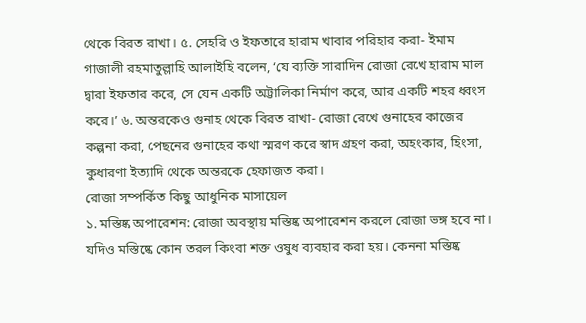থেকে বিরত রাখা। ৫. সেহরি ও ইফতারে হারাম খাবার পরিহার করা- ইমাম গাজালী রহমাতুল্লাহি আলাইহি বলেন, ‘যে ব্যক্তি সারাদিন রোজা রেখে হারাম মাল দ্বারা ইফতার করে, সে যেন একটি অট্টালিকা নির্মাণ করে, আর একটি শহর ধ্বংস করে।’ ৬. অন্তরকেও গুনাহ থেকে বিরত রাখা- রোজা রেখে গুনাহের কাজের কল্পনা করা, পেছনের গুনাহের কথা স্মরণ করে স্বাদ গ্রহণ করা, অহংকার, হিংসা, কুধারণা ইত্যাদি থেকে অন্তরকে হেফাজত করা।
রোজা সম্পর্কিত কিছু আধুনিক মাসায়েল
১. মস্তিষ্ক অপারেশন: রোজা অবস্থায় মস্তিষ্ক অপারেশন করলে রোজা ভঙ্গ হবে না। যদিও মস্তিষ্কে কোন তরল কিংবা শক্ত ওষুধ ব্যবহার করা হয়। কেননা মস্তিষ্ক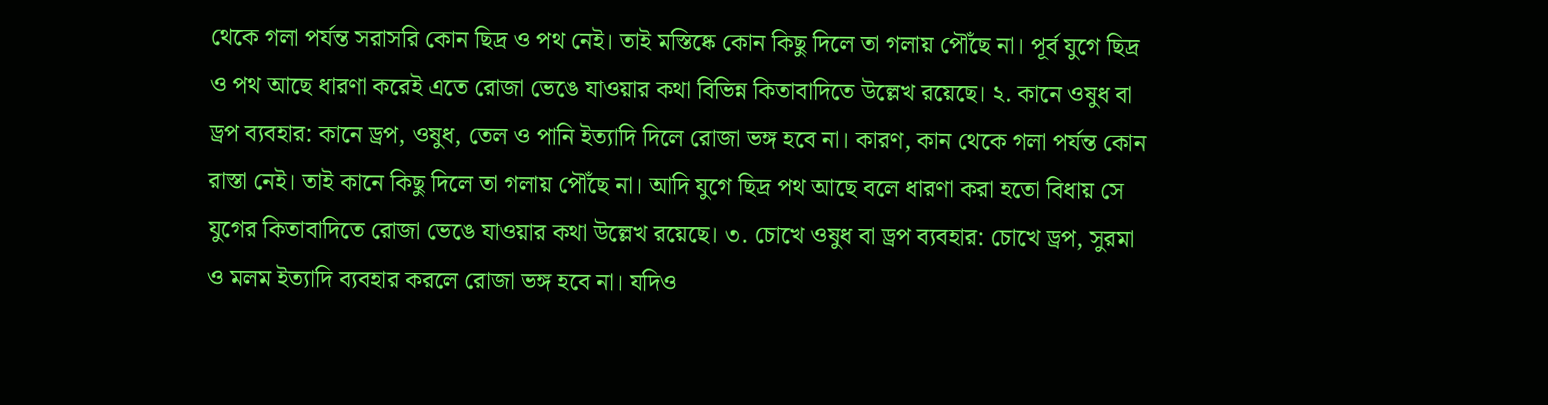থেকে গলা পর্যন্ত সরাসরি কোন ছিদ্র ও পথ নেই। তাই মস্তিষ্কে কোন কিছু দিলে তা গলায় পৌঁছে না। পূর্ব যুগে ছিদ্র ও পথ আছে ধারণা করেই এতে রোজা ভেঙে যাওয়ার কথা বিভিন্ন কিতাবাদিতে উল্লেখ রয়েছে। ২. কানে ওষুধ বা ড্রপ ব্যবহার: কানে ড্রপ, ওষুধ, তেল ও পানি ইত্যাদি দিলে রোজা ভঙ্গ হবে না। কারণ, কান থেকে গলা পর্যন্ত কোন রাস্তা নেই। তাই কানে কিছু দিলে তা গলায় পৌঁছে না। আদি যুগে ছিদ্র পথ আছে বলে ধারণা করা হতো বিধায় সে যুগের কিতাবাদিতে রোজা ভেঙে যাওয়ার কথা উল্লেখ রয়েছে। ৩. চোখে ওষুধ বা ড্রপ ব্যবহার: চোখে ড্রপ, সুরমা ও মলম ইত্যাদি ব্যবহার করলে রোজা ভঙ্গ হবে না। যদিও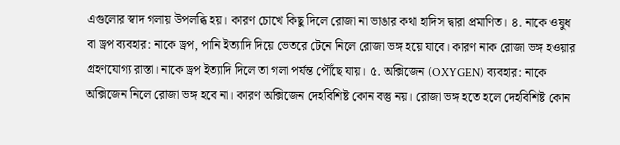এগুলোর স্বাদ গলায় উপলব্ধি হয়। কারণ চোখে কিছু দিলে রোজা না ভাঙার কথা হাদিস দ্বারা প্রমাণিত। ৪. নাকে ওষুধ বা ড্রপ ব্যবহার: নাকে ড্রপ, পানি ইত্যাদি দিয়ে ভেতরে টেনে নিলে রোজা ভঙ্গ হয়ে যাবে। কারণ নাক রোজা ভঙ্গ হওয়ার গ্রহণযোগ্য রাস্তা। নাকে ড্রপ ইত্যাদি দিলে তা গলা পর্যন্ত পৌঁছে যায়। ৫. অক্সিজেন (OXYGEN) ব্যবহার: নাকে অক্সিজেন নিলে রোজা ভঙ্গ হবে না। কারণ অক্সিজেন দেহবিশিষ্ট কোন বস্তু নয়। রোজা ভঙ্গ হতে হলে দেহবিশিষ্ট কোন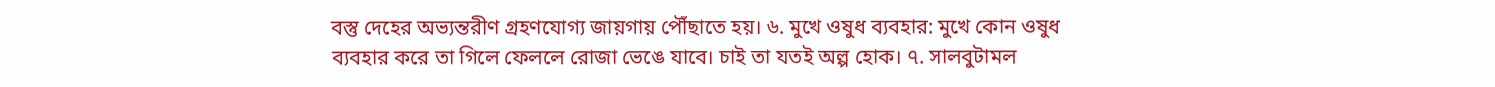বস্তু দেহের অভ্যন্তরীণ গ্রহণযোগ্য জায়গায় পৌঁছাতে হয়। ৬. মুখে ওষুধ ব্যবহার: মুখে কোন ওষুধ ব্যবহার করে তা গিলে ফেললে রোজা ভেঙে যাবে। চাই তা যতই অল্প হোক। ৭. সালবুটামল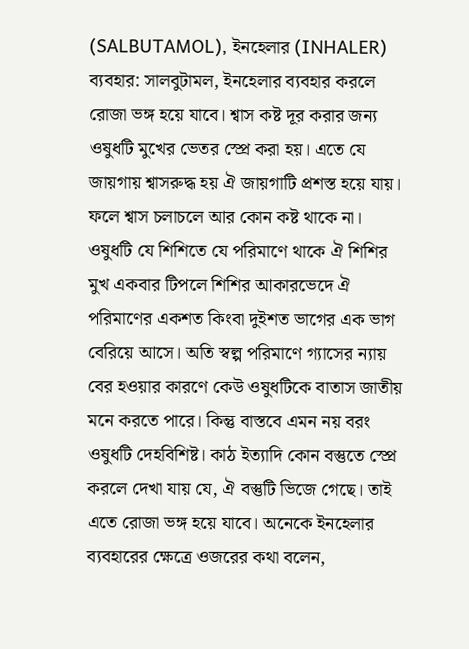(SALBUTAMOL), ইনহেলার (INHALER) ব্যবহার: সালবুটামল, ইনহেলার ব্যবহার করলে রোজা ভঙ্গ হয়ে যাবে। শ্বাস কষ্ট দূর করার জন্য ওষুধটি মুখের ভেতর স্প্রে করা হয়। এতে যে জায়গায় শ্বাসরুদ্ধ হয় ঐ জায়গাটি প্রশস্ত হয়ে যায়। ফলে শ্বাস চলাচলে আর কোন কষ্ট থাকে না। ওষুধটি যে শিশিতে যে পরিমাণে থাকে ঐ শিশির মুখ একবার টিপলে শিশির আকারভেদে ঐ পরিমাণের একশত কিংবা দুইশত ভাগের এক ভাগ বেরিয়ে আসে। অতি স্বল্প পরিমাণে গ্যাসের ন্যায় বের হওয়ার কারণে কেউ ওষুধটিকে বাতাস জাতীয় মনে করতে পারে। কিন্তু বাস্তবে এমন নয় বরং ওষুধটি দেহবিশিষ্ট। কাঠ ইত্যাদি কোন বস্তুতে স্প্রে করলে দেখা যায় যে, ঐ বস্তুটি ভিজে গেছে। তাই এতে রোজা ভঙ্গ হয়ে যাবে। অনেকে ইনহেলার ব্যবহারের ক্ষেত্রে ওজরের কথা বলেন,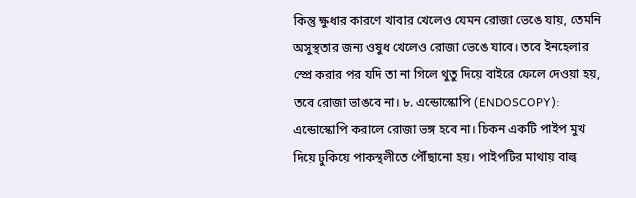কিন্তু ক্ষুধার কারণে খাবার খেলেও যেমন রোজা ভেঙে যায়, তেমনি অসুস্থতার জন্য ওষুধ খেলেও রোজা ভেঙে যাবে। তবে ইনহেলার স্প্রে করার পর যদি তা না গিলে থুতু দিয়ে বাইরে ফেলে দেওয়া হয়, তবে রোজা ভাঙবে না। ৮. এন্ডোস্কোপি (ENDOSCOPY): এন্ডোস্কোপি করালে রোজা ভঙ্গ হবে না। চিকন একটি পাইপ মুখ দিয়ে ঢুকিয়ে পাকস্থলীতে পৌঁছানো হয়। পাইপটির মাথায় বাল্ব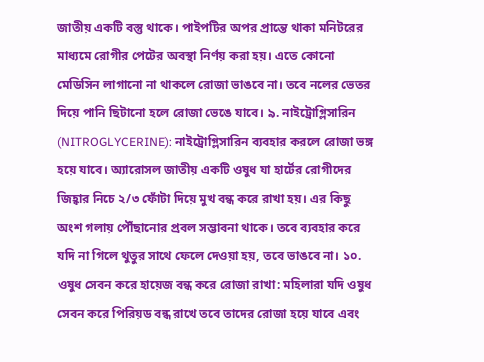জাতীয় একটি বস্তু থাকে। পাইপটির অপর প্রান্তে থাকা মনিটরের মাধ্যমে রোগীর পেটের অবস্থা নির্ণয় করা হয়। এতে কোনো মেডিসিন লাগানো না থাকলে রোজা ভাঙবে না। তবে নলের ভেতর দিয়ে পানি ছিটানো হলে রোজা ভেঙে যাবে। ৯. নাইট্রোগ্লিসারিন (NITROGLYCERINE): নাইট্রোগ্লিসারিন ব্যবহার করলে রোজা ভঙ্গ হয়ে যাবে। অ্যারোসল জাতীয় একটি ওষুধ যা হার্টের রোগীদের জিহ্বার নিচে ২/৩ ফোঁটা দিয়ে মুখ বন্ধ করে রাখা হয়। এর কিছু অংশ গলায় পৌঁছানোর প্রবল সম্ভাবনা থাকে। তবে ব্যবহার করে যদি না গিলে থুতুর সাথে ফেলে দেওয়া হয়, তবে ভাঙবে না। ১০. ওষুধ সেবন করে হায়েজ বন্ধ করে রোজা রাখা: মহিলারা যদি ওষুধ সেবন করে পিরিয়ড বন্ধ রাখে তবে তাদের রোজা হয়ে যাবে এবং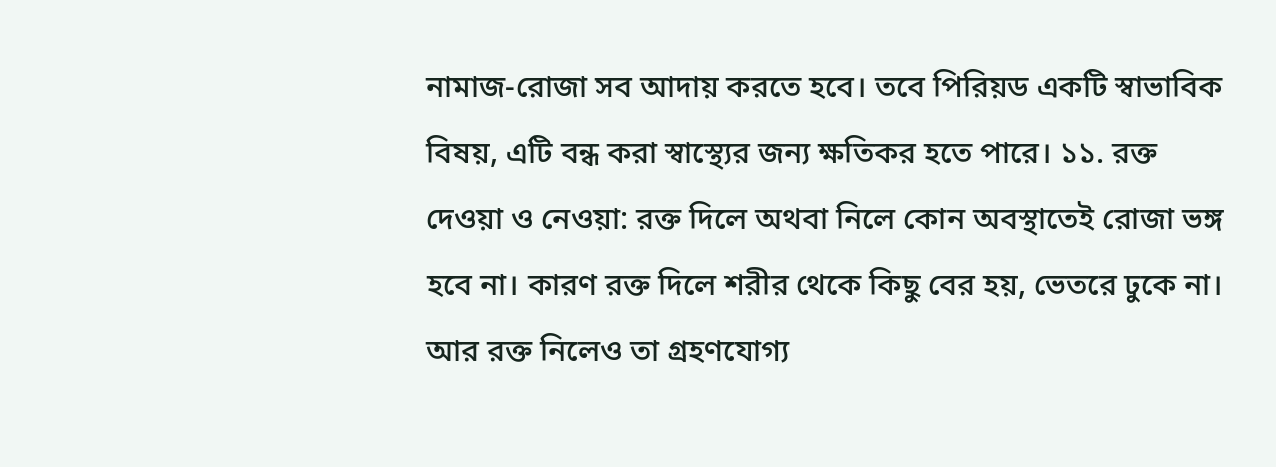নামাজ-রোজা সব আদায় করতে হবে। তবে পিরিয়ড একটি স্বাভাবিক বিষয়, এটি বন্ধ করা স্বাস্থ্যের জন্য ক্ষতিকর হতে পারে। ১১. রক্ত দেওয়া ও নেওয়া: রক্ত দিলে অথবা নিলে কোন অবস্থাতেই রোজা ভঙ্গ হবে না। কারণ রক্ত দিলে শরীর থেকে কিছু বের হয়, ভেতরে ঢুকে না। আর রক্ত নিলেও তা গ্রহণযোগ্য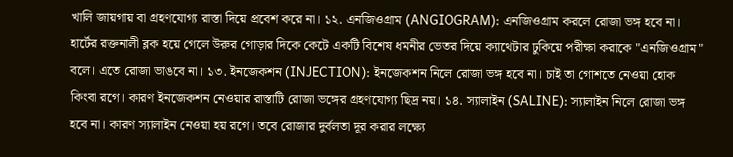খালি জায়গায় বা গ্রহণযোগ্য রাস্তা দিয়ে প্রবেশ করে না। ১২. এনজিওগ্রাম (ANGIOGRAM): এনজিওগ্রাম করলে রোজা ভঙ্গ হবে না। হার্টের রক্তনালী ব্লক হয়ে গেলে উরুর গোড়ার দিকে কেটে একটি বিশেষ ধমনীর ভেতর দিয়ে ক্যাথেটার ঢুকিয়ে পরীক্ষা করাকে "এনজিওগ্রাম" বলে। এতে রোজা ভাঙবে না। ১৩. ইনজেকশন (INJECTION): ইনজেকশন নিলে রোজা ভঙ্গ হবে না। চাই তা গোশতে নেওয়া হোক কিংবা রগে। কারণ ইনজেকশন নেওয়ার রাস্তাটি রোজা ভঙ্গের গ্রহণযোগ্য ছিদ্র নয়। ১৪. স্যালাইন (SALINE): স্যালাইন নিলে রোজা ভঙ্গ হবে না। কারণ স্যালাইন নেওয়া হয় রগে। তবে রোজার দুর্বলতা দূর করার লক্ষ্যে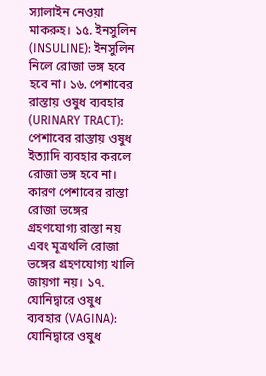স্যালাইন নেওয়া মাকরুহ। ১৫. ইনসুলিন (INSULINE): ইনসুলিন নিলে রোজা ভঙ্গ হবে হবে না। ১৬. পেশাবের রাস্তায় ওষুধ ব্যবহার (URINARY TRACT): পেশাবের রাস্তায় ওষুধ ইত্যাদি ব্যবহার করলে রোজা ভঙ্গ হবে না। কারণ পেশাবের রাস্তা রোজা ভঙ্গের গ্রহণযোগ্য রাস্তা নয় এবং মূত্রথলি রোজা ভঙ্গের গ্রহণযোগ্য খালি জায়গা নয়। ১৭. যোনিদ্বারে ওষুধ ব্যবহার (VAGINA): যোনিদ্বারে ওষুধ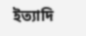ইত্যাদি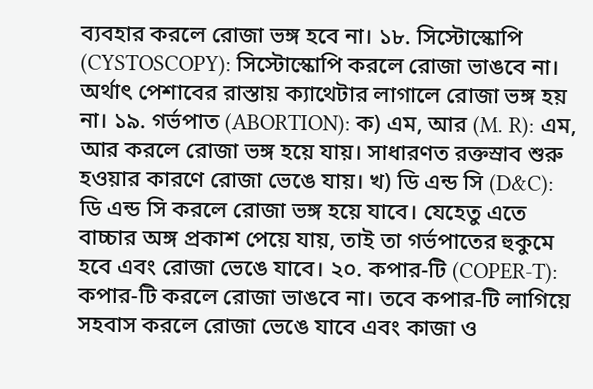ব্যবহার করলে রোজা ভঙ্গ হবে না। ১৮. সিস্টোস্কোপি (CYSTOSCOPY): সিস্টোস্কোপি করলে রোজা ভাঙবে না। অর্থাৎ পেশাবের রাস্তায় ক্যাথেটার লাগালে রোজা ভঙ্গ হয় না। ১৯. গর্ভপাত (ABORTION): ক) এম, আর (M. R): এম, আর করলে রোজা ভঙ্গ হয়ে যায়। সাধারণত রক্তস্রাব শুরু হওয়ার কারণে রোজা ভেঙে যায়। খ) ডি এন্ড সি (D&C): ডি এন্ড সি করলে রোজা ভঙ্গ হয়ে যাবে। যেহেতু এতে বাচ্চার অঙ্গ প্রকাশ পেয়ে যায়, তাই তা গর্ভপাতের হুকুমে হবে এবং রোজা ভেঙে যাবে। ২০. কপার-টি (COPER-T): কপার-টি করলে রোজা ভাঙবে না। তবে কপার-টি লাগিয়ে সহবাস করলে রোজা ভেঙে যাবে এবং কাজা ও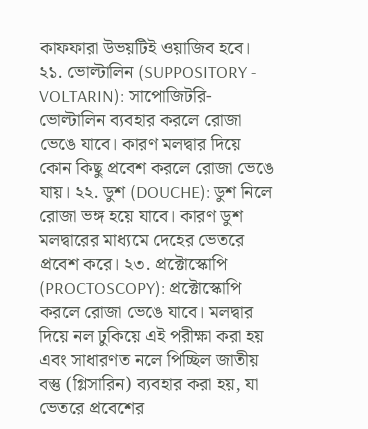কাফফারা উভয়টিই ওয়াজিব হবে। ২১. ভোল্টালিন (SUPPOSITORY - VOLTARIN): সাপোজিটরি-ভোল্টালিন ব্যবহার করলে রোজা ভেঙে যাবে। কারণ মলদ্বার দিয়ে কোন কিছু প্রবেশ করলে রোজা ভেঙে যায়। ২২. ডুশ (DOUCHE): ডুশ নিলে রোজা ভঙ্গ হয়ে যাবে। কারণ ডুশ মলদ্বারের মাধ্যমে দেহের ভেতরে প্রবেশ করে। ২৩. প্রক্টোস্কোপি (PROCTOSCOPY): প্রক্টোস্কোপি করলে রোজা ভেঙে যাবে। মলদ্বার দিয়ে নল ঢুকিয়ে এই পরীক্ষা করা হয় এবং সাধারণত নলে পিচ্ছিল জাতীয় বস্তু (গ্লিসারিন) ব্যবহার করা হয়, যা ভেতরে প্রবেশের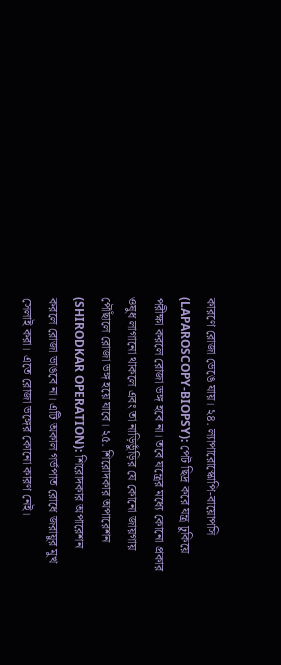কারণে রোজা ভেঙে যায়। ২৪. ল্যাপারোস্কোপি-বায়োপসি (LAPAROSCOPY-BIOPSY): পেট ছিদ্র করে যন্ত্র ঢুকিয়ে পরীক্ষা করলে রোজা ভঙ্গ হবে না। তবে যন্ত্রের মধ্যে কোনো প্রকার ওষুধ লাগানো থাকলে এবং তা নাড়িভুঁড়ির যে কোনো জায়গায় পৌঁছালে রোজা ভঙ্গ হয়ে যাবে। ২৫. শিরোদকার অপারেশন (SHIRODKAR OPERATION): শিরোদকার অপারেশন করলে রোজা ভাঙবে না। এটি অকাল গর্ভপাত রোধে জরায়ুর মুখ সেলাই করা। এতে রোজা ভঙ্গের কোনো কারণ নেই।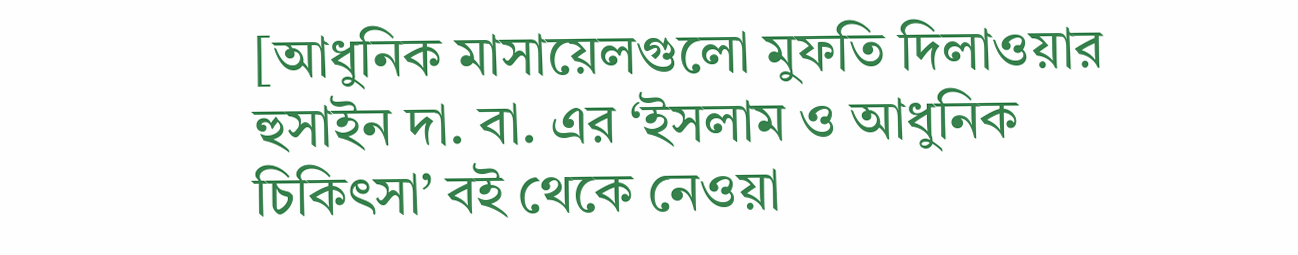[আধুনিক মাসায়েলগুলো মুফতি দিলাওয়ার হুসাইন দা. বা. এর ‘ইসলাম ও আধুনিক চিকিৎসা’ বই থেকে নেওয়া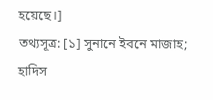হয়েছে।]
তথ্যসূত্র: [১] সুনানে ইবনে মাজাহ; হাদিস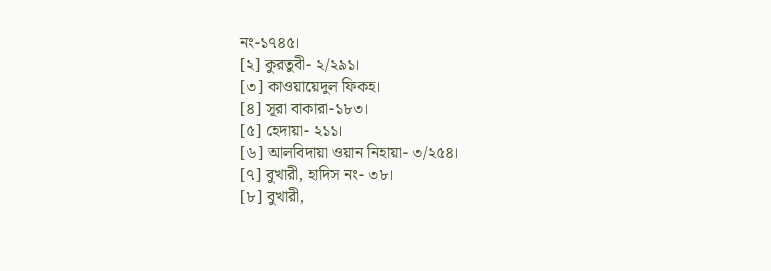নং-১৭৪৫।
[২] কুরতুবী- ২/২৯১।
[৩] কাওয়ায়েদুল ফিকহ।
[৪] সূরা বাকারা-১৮৩।
[৫] হেদায়া- ২১১।
[৬] আলবিদায়া ওয়ান নিহায়া- ৩/২৫৪।
[৭] বুখারী, হাদিস নং- ৩৮।
[৮] বুখারী,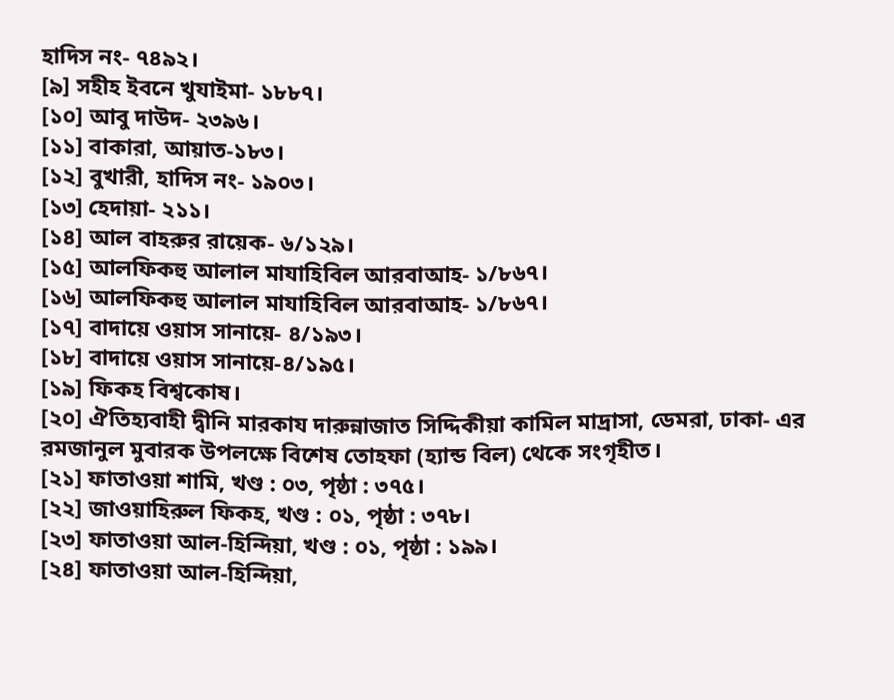হাদিস নং- ৭৪৯২।
[৯] সহীহ ইবনে খুযাইমা- ১৮৮৭।
[১০] আবু দাউদ- ২৩৯৬।
[১১] বাকারা, আয়াত-১৮৩।
[১২] বুখারী, হাদিস নং- ১৯০৩।
[১৩] হেদায়া- ২১১।
[১৪] আল বাহরুর রায়েক- ৬/১২৯।
[১৫] আলফিকহু আলাল মাযাহিবিল আরবাআহ- ১/৮৬৭।
[১৬] আলফিকহু আলাল মাযাহিবিল আরবাআহ- ১/৮৬৭।
[১৭] বাদায়ে ওয়াস সানায়ে- ৪/১৯৩।
[১৮] বাদায়ে ওয়াস সানায়ে-৪/১৯৫।
[১৯] ফিকহ বিশ্বকোষ।
[২০] ঐতিহ্যবাহী দ্বীনি মারকায দারুন্নাজাত সিদ্দিকীয়া কামিল মাদ্রাসা, ডেমরা, ঢাকা- এর রমজানুল মুবারক উপলক্ষে বিশেষ তোহফা (হ্যান্ড বিল) থেকে সংগৃহীত।
[২১] ফাতাওয়া শামি, খণ্ড : ০৩, পৃষ্ঠা : ৩৭৫।
[২২] জাওয়াহিরুল ফিকহ, খণ্ড : ০১, পৃষ্ঠা : ৩৭৮।
[২৩] ফাতাওয়া আল-হিন্দিয়া, খণ্ড : ০১, পৃষ্ঠা : ১৯৯।
[২৪] ফাতাওয়া আল-হিন্দিয়া,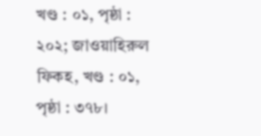খণ্ড : ০১, পৃষ্ঠা : ২০২; জাওয়াহিরুল ফিকহ, খণ্ড : ০১, পৃষ্ঠা : ৩৭৮।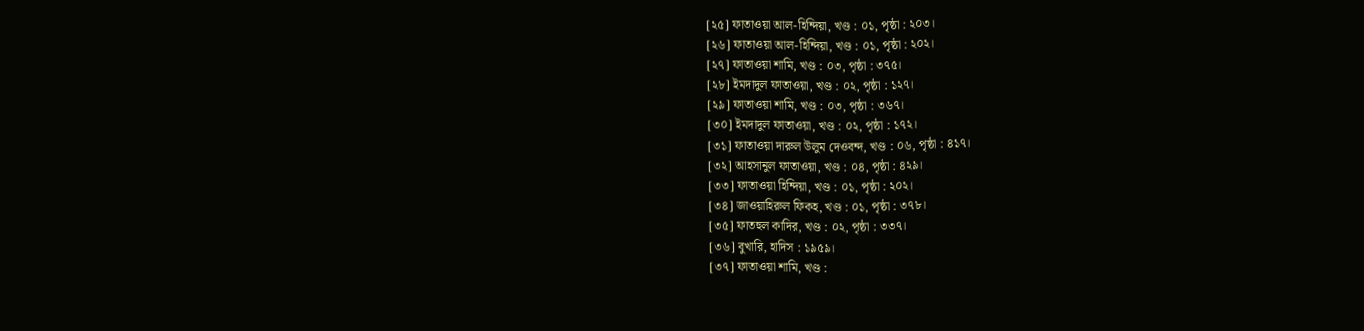[২৫] ফাতাওয়া আল-হিন্দিয়া, খণ্ড : ০১, পৃষ্ঠা : ২০৩।
[২৬] ফাতাওয়া আল-হিন্দিয়া, খণ্ড : ০১, পৃষ্ঠা : ২০২।
[২৭] ফাতাওয়া শামি, খণ্ড : ০৩, পৃষ্ঠা : ৩৭৫।
[২৮] ইমদাদুল ফাতাওয়া, খণ্ড : ০২, পৃষ্ঠা : ১২৭।
[২৯] ফাতাওয়া শামি, খণ্ড : ০৩, পৃষ্ঠা : ৩৬৭।
[৩০] ইমদাদুল ফাতাওয়া, খণ্ড : ০২, পৃষ্ঠা : ১৭২।
[৩১] ফাতাওয়া দারুল উলুম দেওবন্দ, খণ্ড : ০৬, পৃষ্ঠা : ৪১৭।
[৩২] আহসানুল ফাতাওয়া, খণ্ড : ০৪, পৃষ্ঠা : ৪২৯।
[৩৩] ফাতাওয়া হিন্দিয়া, খণ্ড : ০১, পৃষ্ঠা : ২০২।
[৩৪] জাওয়াহিরুল ফিকহ, খণ্ড : ০১, পৃষ্ঠা : ৩৭৮।
[৩৫] ফাতহুল কাদির, খণ্ড : ০২, পৃষ্ঠা : ৩৩৭।
[৩৬] বুখারি, হাদিস : ১৯৫৯।
[৩৭] ফাতাওয়া শামি, খণ্ড :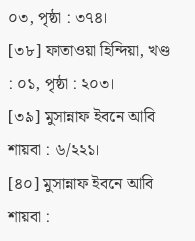০৩, পৃষ্ঠা : ৩৭৪।
[৩৮] ফাতাওয়া হিন্দিয়া, খণ্ড : ০১, পৃষ্ঠা : ২০৩।
[৩৯] মুসান্নাফ ইবনে আবি শায়বা : ৬/২২১।
[৪০] মুসান্নাফ ইবনে আবি শায়বা :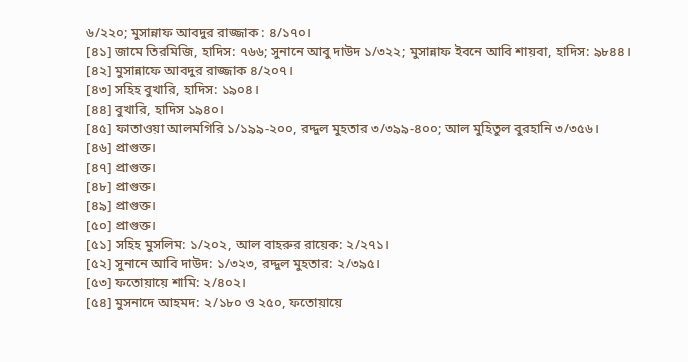৬/২২০; মুসান্নাফ আবদুর রাজ্জাক : ৪/১৭০।
[৪১] জামে তিরমিজি, হাদিস: ৭৬৬; সুনানে আবু দাউদ ১/৩২২; মুসান্নাফ ইবনে আবি শায়বা, হাদিস: ৯৮৪৪।
[৪২] মুসান্নাফে আবদুর রাজ্জাক ৪/২০৭।
[৪৩] সহিহ বুখারি, হাদিস: ১৯০৪।
[৪৪] বুখারি, হাদিস ১৯৪০।
[৪৫] ফাতাওয়া আলমগিরি ১/১৯৯-২০০, রদ্দুল মুহতার ৩/৩৯৯-৪০০; আল মুহিতুল বুরহানি ৩/৩৫৬।
[৪৬] প্রাগুক্ত।
[৪৭] প্রাগুক্ত।
[৪৮] প্রাগুক্ত।
[৪৯] প্রাগুক্ত।
[৫০] প্রাগুক্ত।
[৫১] সহিহ মুসলিম: ১/২০২, আল বাহরুর রায়েক: ২/২৭১।
[৫২] সুনানে আবি দাউদ: ১/৩২৩, রদ্দুল মুহতার: ২/৩৯৫।
[৫৩] ফতোয়ায়ে শামি: ২/৪০২।
[৫৪] মুসনাদে আহমদ: ২/১৮০ ও ২৫০, ফতোয়ায়ে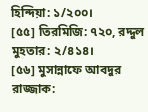হিন্দিয়া: ১/২০০।
[৫৫] তিরমিজি: ৭২০, রদ্দুল মুহতার: ২/৪১৪।
[৫৬] মুসান্নাফে আবদুর রাজ্জাক: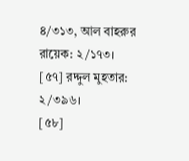৪/৩১৩, আল বাহরুর রায়েক: ২/১৭৩।
[৫৭] রদ্দুল মুহতার: ২/৩৯৬।
[৫৮]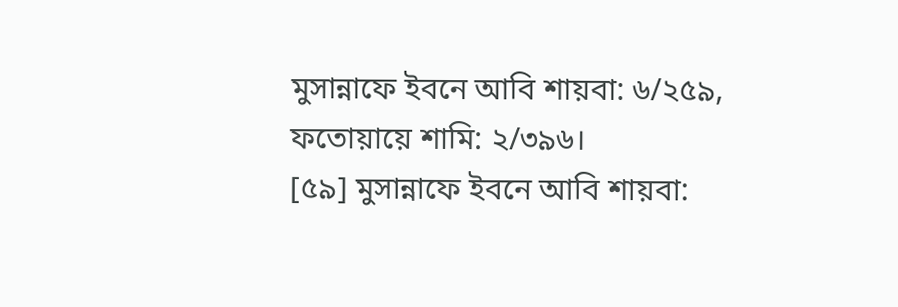মুসান্নাফে ইবনে আবি শায়বা: ৬/২৫৯, ফতোয়ায়ে শামি: ২/৩৯৬।
[৫৯] মুসান্নাফে ইবনে আবি শায়বা: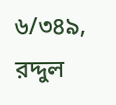৬/৩৪৯, রদ্দুল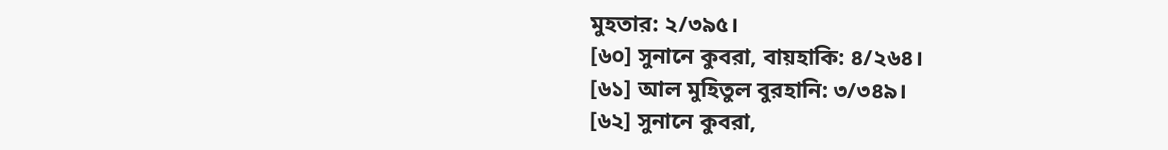মুহতার: ২/৩৯৫।
[৬০] সুনানে কুবরা, বায়হাকি: ৪/২৬৪।
[৬১] আল মুহিতুল বুরহানি: ৩/৩৪৯।
[৬২] সুনানে কুবরা,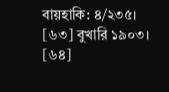বায়হাকি: ৪/২৩৫।
[৬৩] বুখারি ১৯০৩।
[৬৪]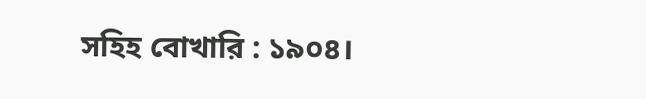সহিহ বোখারি : ১৯০৪।